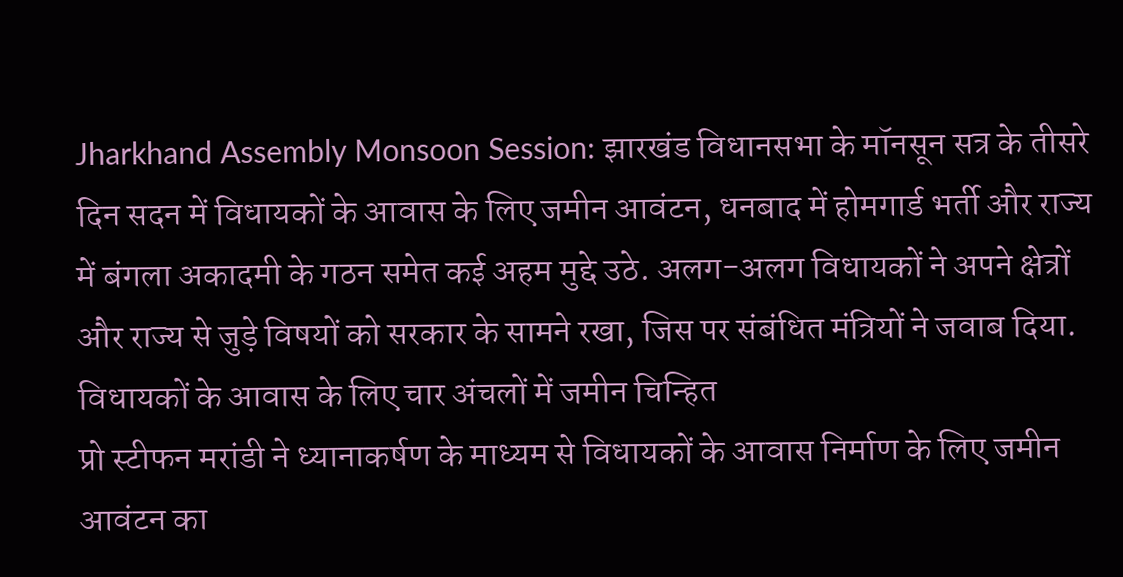Jharkhand Assembly Monsoon Session: झारखंड विधानसभा के मॉनसून सत्र के तीसरे दिन सदन में विधायकों के आवास के लिए जमीन आवंटन, धनबाद में होमगार्ड भर्ती और राज्य में बंगला अकादमी के गठन समेत कई अहम मुद्दे उठे. अलग-अलग विधायकों ने अपने क्षेत्रों और राज्य से जुड़े विषयों को सरकार के सामने रखा, जिस पर संबंधित मंत्रियों ने जवाब दिया.
विधायकों के आवास के लिए चार अंचलों में जमीन चिन्हित
प्रो स्टीफन मरांडी ने ध्यानाकर्षण के माध्यम से विधायकों के आवास निर्माण के लिए जमीन आवंटन का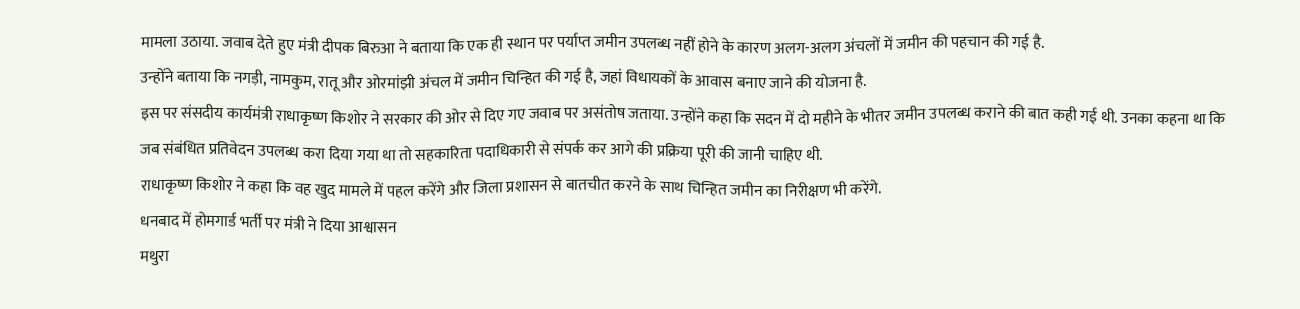मामला उठाया. जवाब देते हुए मंत्री दीपक बिरुआ ने बताया कि एक ही स्थान पर पर्याप्त जमीन उपलब्ध नहीं होने के कारण अलग-अलग अंचलों में जमीन की पहचान की गई है.
उन्होंने बताया कि नगड़ी, नामकुम, रातू और ओरमांझी अंचल में जमीन चिन्हित की गई है, जहां विधायकों के आवास बनाए जाने की योजना है.
इस पर संसदीय कार्यमंत्री राधाकृष्ण किशोर ने सरकार की ओर से दिए गए जवाब पर असंतोष जताया. उन्होंने कहा कि सदन में दो महीने के भीतर जमीन उपलब्ध कराने की बात कही गई थी. उनका कहना था कि जब संबंधित प्रतिवेदन उपलब्ध करा दिया गया था तो सहकारिता पदाधिकारी से संपर्क कर आगे की प्रक्रिया पूरी की जानी चाहिए थी.
राधाकृष्ण किशोर ने कहा कि वह खुद मामले में पहल करेंगे और जिला प्रशासन से बातचीत करने के साथ चिन्हित जमीन का निरीक्षण भी करेंगे.
धनबाद में होमगार्ड भर्ती पर मंत्री ने दिया आश्वासन
मथुरा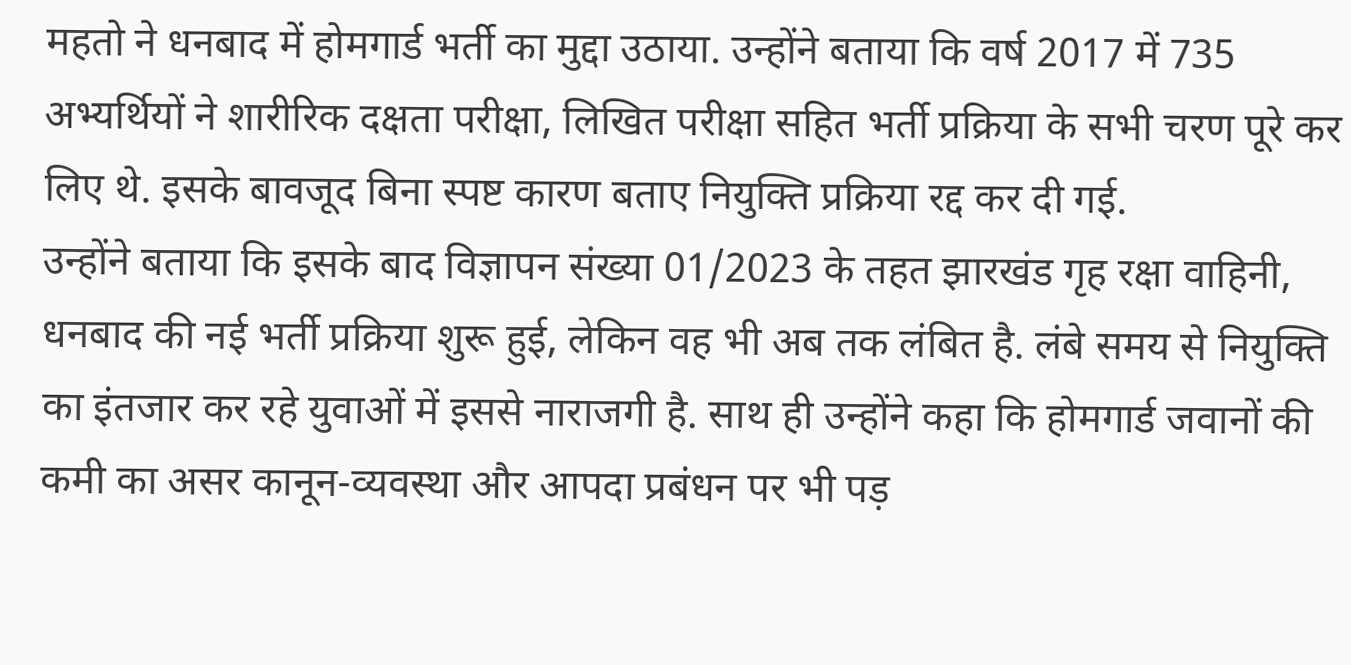महतो ने धनबाद में होमगार्ड भर्ती का मुद्दा उठाया. उन्होंने बताया कि वर्ष 2017 में 735 अभ्यर्थियों ने शारीरिक दक्षता परीक्षा, लिखित परीक्षा सहित भर्ती प्रक्रिया के सभी चरण पूरे कर लिए थे. इसके बावजूद बिना स्पष्ट कारण बताए नियुक्ति प्रक्रिया रद्द कर दी गई.
उन्होंने बताया कि इसके बाद विज्ञापन संख्या 01/2023 के तहत झारखंड गृह रक्षा वाहिनी, धनबाद की नई भर्ती प्रक्रिया शुरू हुई, लेकिन वह भी अब तक लंबित है. लंबे समय से नियुक्ति का इंतजार कर रहे युवाओं में इससे नाराजगी है. साथ ही उन्होंने कहा कि होमगार्ड जवानों की कमी का असर कानून-व्यवस्था और आपदा प्रबंधन पर भी पड़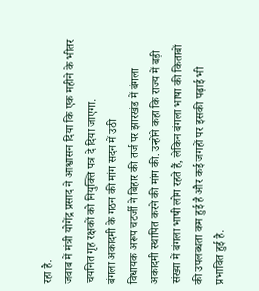रहा है.
जवाब में मंत्री योगेंद्र प्रसाद ने आश्वासन दिया कि एक महीने के भीतर चयनित गृह रक्षकों को नियुक्ति पत्र दे दिया जाएगा.
बंगला अकादमी के गठन की मांग सदन में उठी
विधायक अरूप चटर्जी ने बिहार की तर्ज पर झारखंड में बंगला अकादमी स्थापित करने की मांग की. उन्होंने कहा कि राज्य में बड़ी संख्या में बंगला भाषी लोग रहते हैं, लेकिन बंगला भाषा की किताबों की उपलब्धता कम हुई है और कई जगहों पर इसकी पढ़ाई भी प्रभावित हुई है.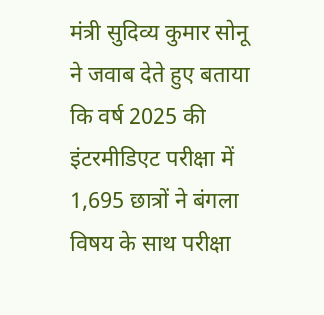मंत्री सुदिव्य कुमार सोनू ने जवाब देते हुए बताया कि वर्ष 2025 की इंटरमीडिएट परीक्षा में 1,695 छात्रों ने बंगला विषय के साथ परीक्षा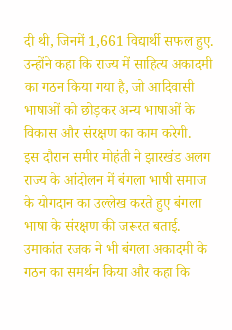दी थी, जिनमें 1,661 विद्यार्थी सफल हुए. उन्होंने कहा कि राज्य में साहित्य अकादमी का गठन किया गया है, जो आदिवासी भाषाओं को छोड़कर अन्य भाषाओं के विकास और संरक्षण का काम करेगी.
इस दौरान समीर मोहंती ने झारखंड अलग राज्य के आंदोलन में बंगला भाषी समाज के योगदान का उल्लेख करते हुए बंगला भाषा के संरक्षण की जरूरत बताई. उमाकांत रजक ने भी बंगला अकादमी के गठन का समर्थन किया और कहा कि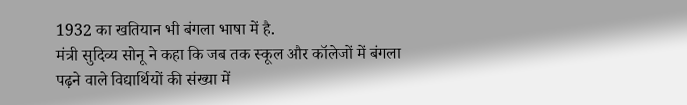1932 का खतियान भी बंगला भाषा में है.
मंत्री सुदिव्य सोनू ने कहा कि जब तक स्कूल और कॉलेजों में बंगला पढ़ने वाले विद्यार्थियों की संख्या में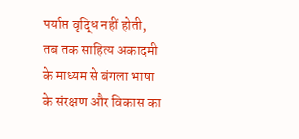पर्याप्त वृद्धि नहीं होती, तब तक साहित्य अकादमी के माध्यम से बंगला भाषा के संरक्षण और विकास का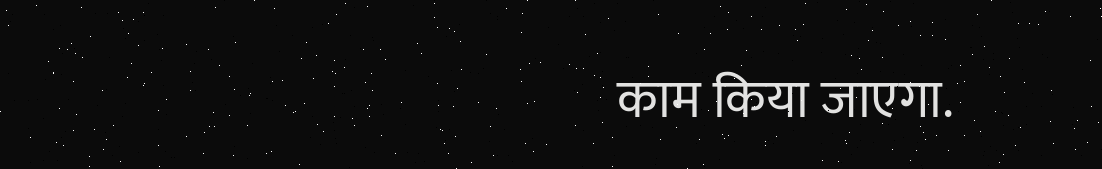काम किया जाएगा.